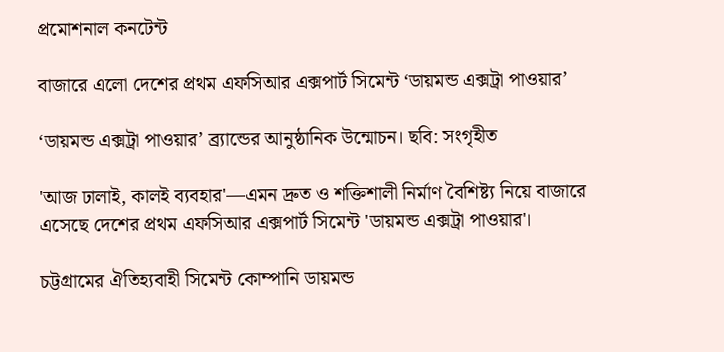প্রমোশনাল কনটেন্ট

বাজারে এলো দেশের প্রথম এফসিআর এক্সপার্ট সিমেন্ট ‘ডায়মন্ড এক্সট্রা পাওয়ার’

‘ডায়মন্ড এক্সট্রা পাওয়ার’ ব্র্যান্ডের আনুষ্ঠানিক উন্মোচন। ছবি: সংগৃহীত

'আজ ঢালাই, কালই ব্যবহার'—এমন দ্রুত ও শক্তিশালী নির্মাণ বৈশিষ্ট্য নিয়ে বাজারে এসেছে দেশের প্রথম এফসিআর এক্সপার্ট সিমেন্ট 'ডায়মন্ড এক্সট্রা পাওয়ার'।

চট্টগ্রামের ঐতিহ্যবাহী সিমেন্ট কোম্পানি ডায়মন্ড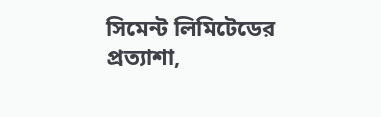সিমেন্ট লিমিটেডের প্রত্যাশা,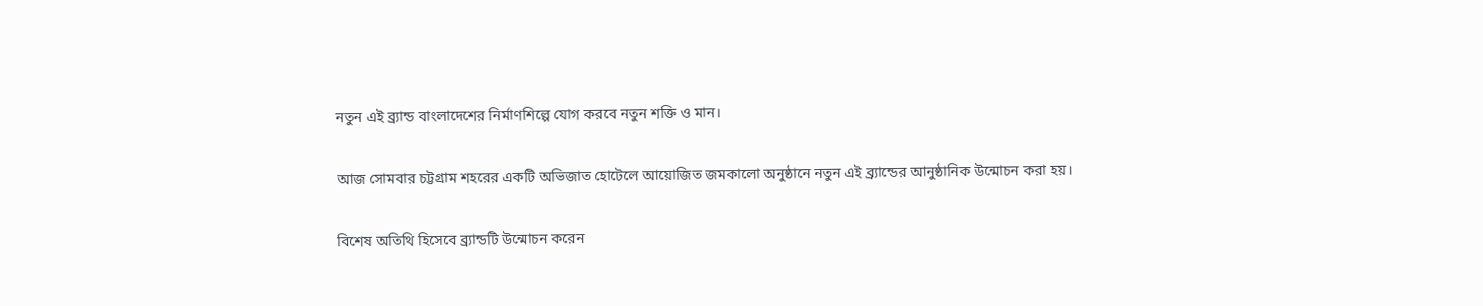নতুন এই ব্র্যান্ড বাংলাদেশের নির্মাণশিল্পে যোগ করবে নতুন শক্তি ও মান।

আজ সোমবার চট্টগ্রাম শহরের একটি অভিজাত হোটেলে আয়োজিত জমকালো অনুষ্ঠানে নতুন এই ব্র্যান্ডের আনুষ্ঠানিক উন্মোচন করা হয়।

বিশেষ অতিথি হিসেবে ব্র্যান্ডটি উন্মোচন করেন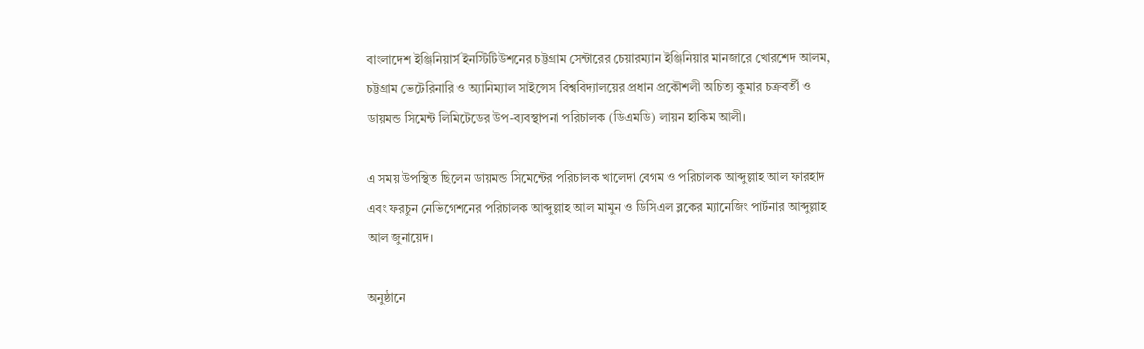বাংলাদেশ ইঞ্জিনিয়ার্স ইনস্টিটিউশনের চট্টগ্রাম সেন্টারের চেয়ারম্যান ইঞ্জিনিয়ার মানজারে খোরশেদ আলম, চট্টগ্রাম ভেটেরিনারি ও অ্যানিম্যাল সাইন্সেস বিশ্ববিদ্যালয়ের প্রধান প্রকৌশলী অচিত্য কুমার চক্রবর্তী ও ডায়মন্ড সিমেন্ট লিমিটেডের উপ-ব্যবস্থাপনা পরিচালক (ডিএমডি) লায়ন হাকিম আলী।

এ সময় উপস্থিত ছিলেন ডায়মন্ড সিমেন্টের পরিচালক খালেদা বেগম ও পরিচালক আব্দুল্লাহ আল ফারহাদ এবং ফরচুন নেভিগেশনের পরিচালক আব্দুল্লাহ আল মামুন ও ডিসিএল ব্লকের ম্যানেজিং পার্টনার আব্দুল্লাহ আল জুনায়েদ।

অনুষ্ঠানে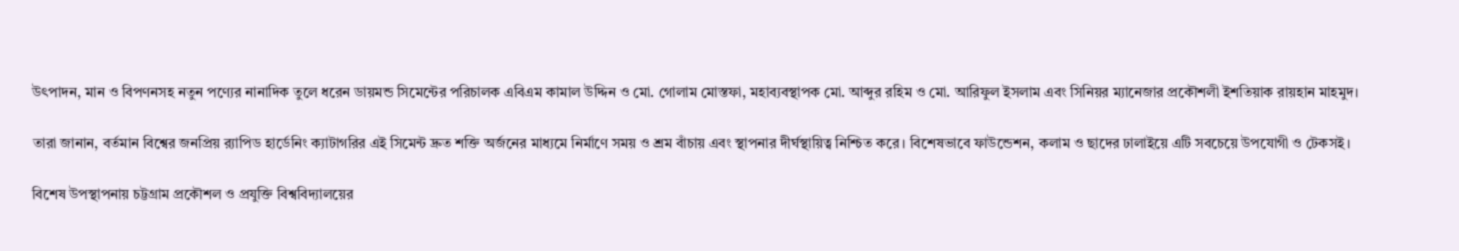উৎপাদন, মান ও বিপণনসহ নতুন পণ্যের নানাদিক তুলে ধরেন ডায়মন্ড সিমেন্টের পরিচালক এবিএম কামাল উদ্দিন ও মো. গোলাম মোস্তফা, মহাব্যবস্থাপক মো. আব্দুর রহিম ও মো. আরিফুল ইসলাম এবং সিনিয়র ম্যানেজার প্রকৌশলী ইশতিয়াক রায়হান মাহমুদ।

তারা জানান, বর্তমান বিশ্বের জনপ্রিয় র‍্যাপিড হার্ডেনিং ক্যাটাগরির এই সিমেন্ট দ্রুত শক্তি অর্জনের মাধ্যমে নির্মাণে সময় ও শ্রম বাঁচায় এবং স্থাপনার দীর্ঘস্থায়িত্ব নিশ্চিত করে। বিশেষভাবে ফাউন্ডেশন, কলাম ও ছাদের ঢালাইয়ে এটি সবচেয়ে উপযোগী ও টেকসই।

বিশেষ উপস্থাপনায় চট্টগ্রাম প্রকৌশল ও প্রযুক্তি বিশ্ববিদ্যালয়ের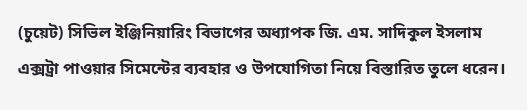(চুয়েট) সিভিল ইঞ্জিনিয়ারিং বিভাগের অধ্যাপক জি. এম. সাদিকুল ইসলাম এক্সট্রা পাওয়ার সিমেন্টের ব্যবহার ও উপযোগিতা নিয়ে বিস্তারিত তুলে ধরেন।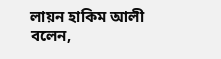লায়ন হাকিম আলী বলেন,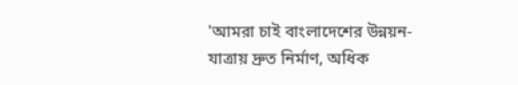'আমরা চাই বাংলাদেশের উন্নয়ন-যাত্রায় দ্রুত নির্মাণ, অধিক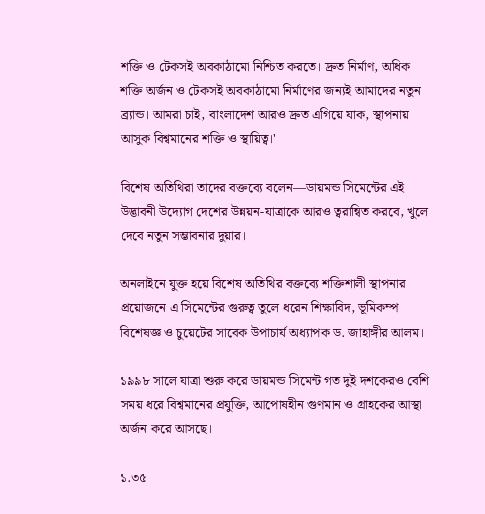শক্তি ও টেকসই অবকাঠামো নিশ্চিত করতে। দ্রুত নির্মাণ, অধিক শক্তি অর্জন ও টেকসই অবকাঠামো নির্মাণের জন্যই আমাদের নতুন ব্র্যান্ড। আমরা চাই, বাংলাদেশ আরও দ্রুত এগিয়ে যাক, স্থাপনায় আসুক বিশ্বমানের শক্তি ও স্থায়িত্ব।'

বিশেষ অতিথিরা তাদের বক্তব্যে বলেন—ডায়মন্ড সিমেন্টের এই উদ্ভাবনী উদ্যোগ দেশের উন্নয়ন-যাত্রাকে আরও ত্বরান্বিত করবে, খুলে দেবে নতুন সম্ভাবনার দুয়ার।

অনলাইনে যুক্ত হয়ে বিশেষ অতিথির বক্তব্যে শক্তিশালী স্থাপনার প্রয়োজনে এ সিমেন্টের গুরুত্ব তুলে ধরেন শিক্ষাবিদ, ভূমিকম্প বিশেষজ্ঞ ও চুয়েটের সাবেক উপাচার্য অধ্যাপক ড. জাহাঙ্গীর আলম।

১৯৯৮ সালে যাত্রা শুরু করে ডায়মন্ড সিমেন্ট গত দুই দশকেরও বেশি সময় ধরে বিশ্বমানের প্রযুক্তি, আপোষহীন গুণমান ও গ্রাহকের আস্থা অর্জন করে আসছে।

১.৩৫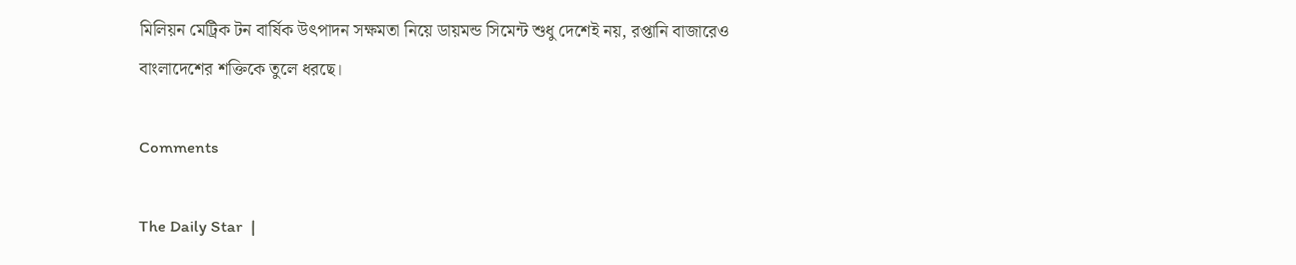মিলিয়ন মেট্রিক টন বার্ষিক উৎপাদন সক্ষমতা নিয়ে ডায়মন্ড সিমেন্ট শুধু দেশেই নয়, রপ্তানি বাজারেও বাংলাদেশের শক্তিকে তুলে ধরছে।

Comments

The Daily Star  |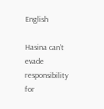English

Hasina can’t evade responsibility for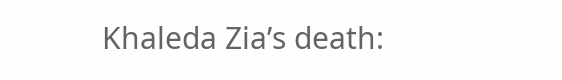Khaleda Zia’s death: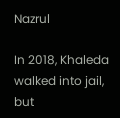Nazrul

In 2018, Khaleda walked into jail, but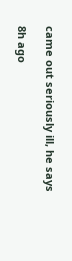came out seriously ill, he says

8h ago